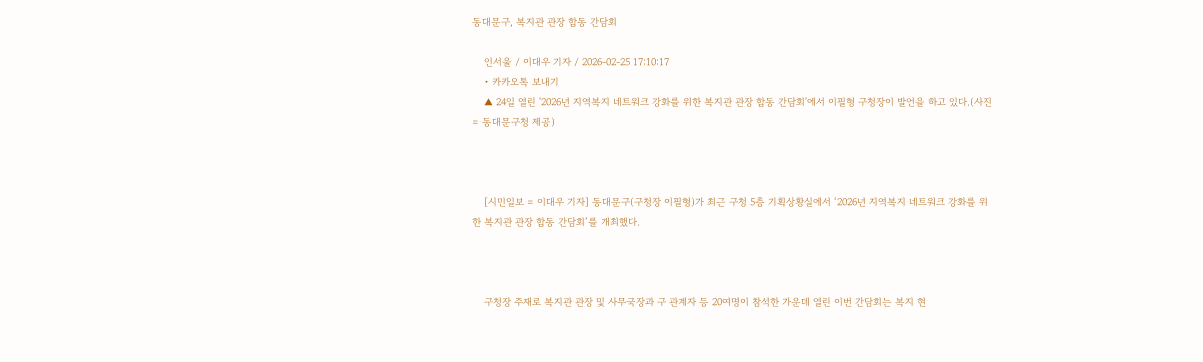동대문구, 복지관 관장 합동 간담회

    인서울 / 이대우 기자 / 2026-02-25 17:10:17
    • 카카오톡 보내기
    ▲ 24일 열린 '2026년 지역복지 네트워크 강화를 위한 복지관 관장 합동 간담회'에서 이필형 구청장이 발언을 하고 있다.(사진= 동대문구청 제공)



    [시민일보 = 이대우 기자] 동대문구(구청장 이필형)가 최근 구청 5층 기획상황실에서 ‘2026년 지역복지 네트워크 강화를 위한 복지관 관장 합동 간담회’를 개최했다.



    구청장 주재로 복지관 관장 및 사무국장과 구 관계자 등 20여명이 참석한 가운데 열린 이번 간담회는 복지 현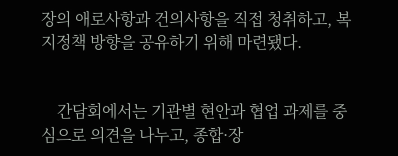장의 애로사항과 건의사항을 직접 청취하고, 복지정책 방향을 공유하기 위해 마련됐다.


    간담회에서는 기관별 현안과 협업 과제를 중심으로 의견을 나누고, 종합·장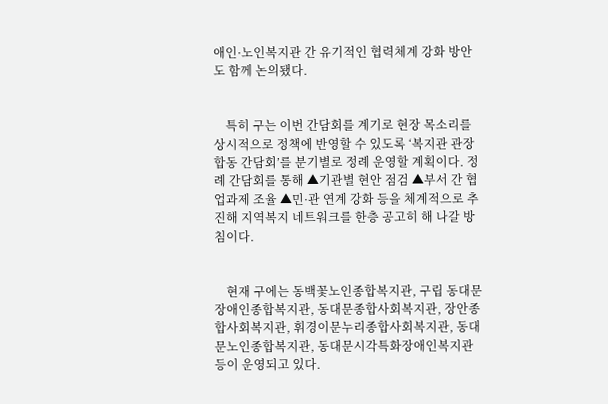애인·노인복지관 간 유기적인 협력체계 강화 방안도 함께 논의됐다.


    특히 구는 이번 간담회를 계기로 현장 목소리를 상시적으로 정책에 반영할 수 있도록 ‘복지관 관장 합동 간담회’를 분기별로 정례 운영할 계획이다. 정례 간담회를 통해 ▲기관별 현안 점검 ▲부서 간 협업과제 조율 ▲민·관 연계 강화 등을 체계적으로 추진해 지역복지 네트워크를 한층 공고히 해 나갈 방침이다.


    현재 구에는 동백꽃노인종합복지관, 구립 동대문장애인종합복지관, 동대문종합사회복지관, 장안종합사회복지관, 휘경이문누리종합사회복지관, 동대문노인종합복지관, 동대문시각특화장애인복지관 등이 운영되고 있다.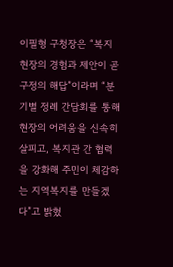이필형 구청장은 “복지 현장의 경험과 제안이 곧 구정의 해답”이라며 “분기별 정례 간담회를 통해 현장의 어려움을 신속히 살피고, 복지관 간 협력을 강화해 주민이 체감하는 지역복지를 만들겠다”고 밝혔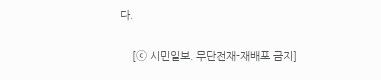다.

    [ⓒ 시민일보. 무단전재-재배포 금지]